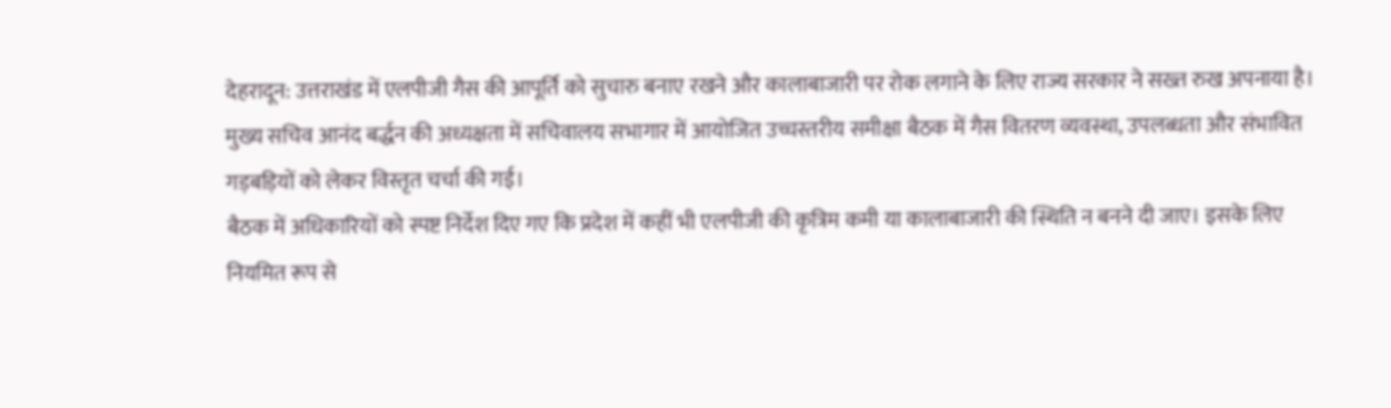देहरादून: उत्तराखंड में एलपीजी गैस की आपूर्ति को सुचारु बनाए रखने और कालाबाजारी पर रोक लगाने के लिए राज्य सरकार ने सख्त रुख अपनाया है। मुख्य सचिव आनंद बर्द्धन की अध्यक्षता में सचिवालय सभागार में आयोजित उच्चस्तरीय समीक्षा बैठक में गैस वितरण व्यवस्था, उपलब्धता और संभावित गड़बड़ियों को लेकर विस्तृत चर्चा की गई।
बैठक में अधिकारियों को स्पष्ट निर्देश दिए गए कि प्रदेश में कहीं भी एलपीजी की कृत्रिम कमी या कालाबाजारी की स्थिति न बनने दी जाए। इसके लिए नियमित रूप से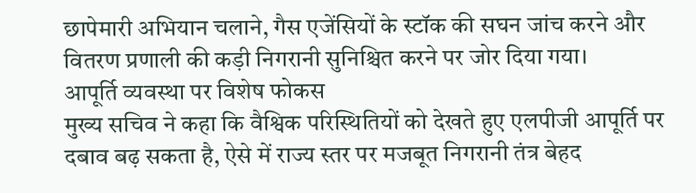छापेमारी अभियान चलाने, गैस एजेंसियों के स्टॉक की सघन जांच करने और वितरण प्रणाली की कड़ी निगरानी सुनिश्चित करने पर जोर दिया गया।
आपूर्ति व्यवस्था पर विशेष फोकस
मुख्य सचिव ने कहा कि वैश्विक परिस्थितियों को देखते हुए एलपीजी आपूर्ति पर दबाव बढ़ सकता है, ऐसे में राज्य स्तर पर मजबूत निगरानी तंत्र बेहद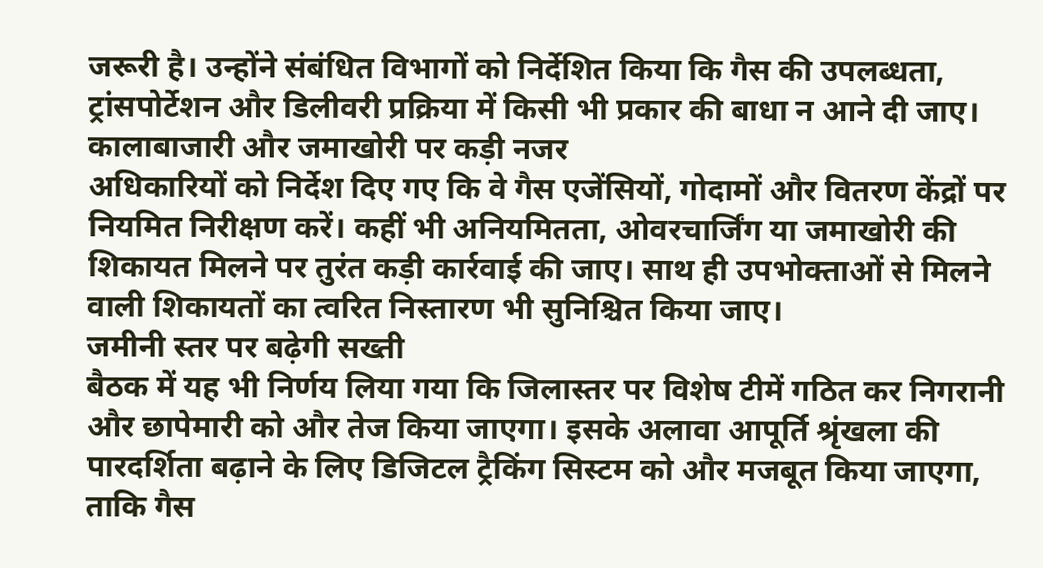जरूरी है। उन्होंने संबंधित विभागों को निर्देशित किया कि गैस की उपलब्धता, ट्रांसपोर्टेशन और डिलीवरी प्रक्रिया में किसी भी प्रकार की बाधा न आने दी जाए।
कालाबाजारी और जमाखोरी पर कड़ी नजर
अधिकारियों को निर्देश दिए गए कि वे गैस एजेंसियों, गोदामों और वितरण केंद्रों पर नियमित निरीक्षण करें। कहीं भी अनियमितता, ओवरचार्जिंग या जमाखोरी की शिकायत मिलने पर तुरंत कड़ी कार्रवाई की जाए। साथ ही उपभोक्ताओं से मिलने वाली शिकायतों का त्वरित निस्तारण भी सुनिश्चित किया जाए।
जमीनी स्तर पर बढ़ेगी सख्ती
बैठक में यह भी निर्णय लिया गया कि जिलास्तर पर विशेष टीमें गठित कर निगरानी और छापेमारी को और तेज किया जाएगा। इसके अलावा आपूर्ति श्रृंखला की पारदर्शिता बढ़ाने के लिए डिजिटल ट्रैकिंग सिस्टम को और मजबूत किया जाएगा, ताकि गैस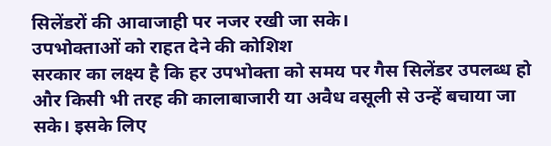सिलेंडरों की आवाजाही पर नजर रखी जा सके।
उपभोक्ताओं को राहत देने की कोशिश
सरकार का लक्ष्य है कि हर उपभोक्ता को समय पर गैस सिलेंडर उपलब्ध हो और किसी भी तरह की कालाबाजारी या अवैध वसूली से उन्हें बचाया जा सके। इसके लिए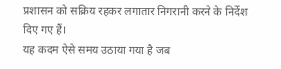प्रशासन को सक्रिय रहकर लगातार निगरानी करने के निर्देश दिए गए हैं।
यह कदम ऐसे समय उठाया गया है जब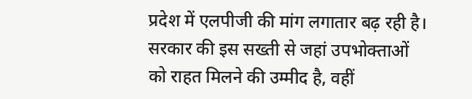प्रदेश में एलपीजी की मांग लगातार बढ़ रही है। सरकार की इस सख्ती से जहां उपभोक्ताओं को राहत मिलने की उम्मीद है, वहीं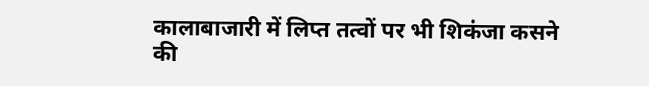कालाबाजारी में लिप्त तत्वों पर भी शिकंजा कसने की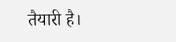तैयारी है।